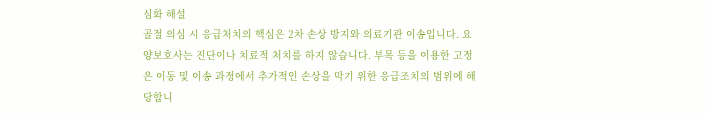심화 해설
골절 의심 시 응급처치의 핵심은 2차 손상 방지와 의료기관 이송입니다. 요양보호사는 진단이나 치료적 처치를 하지 않습니다. 부목 등을 이용한 고정은 이동 및 이송 과정에서 추가적인 손상을 막기 위한 응급조치의 범위에 해당합니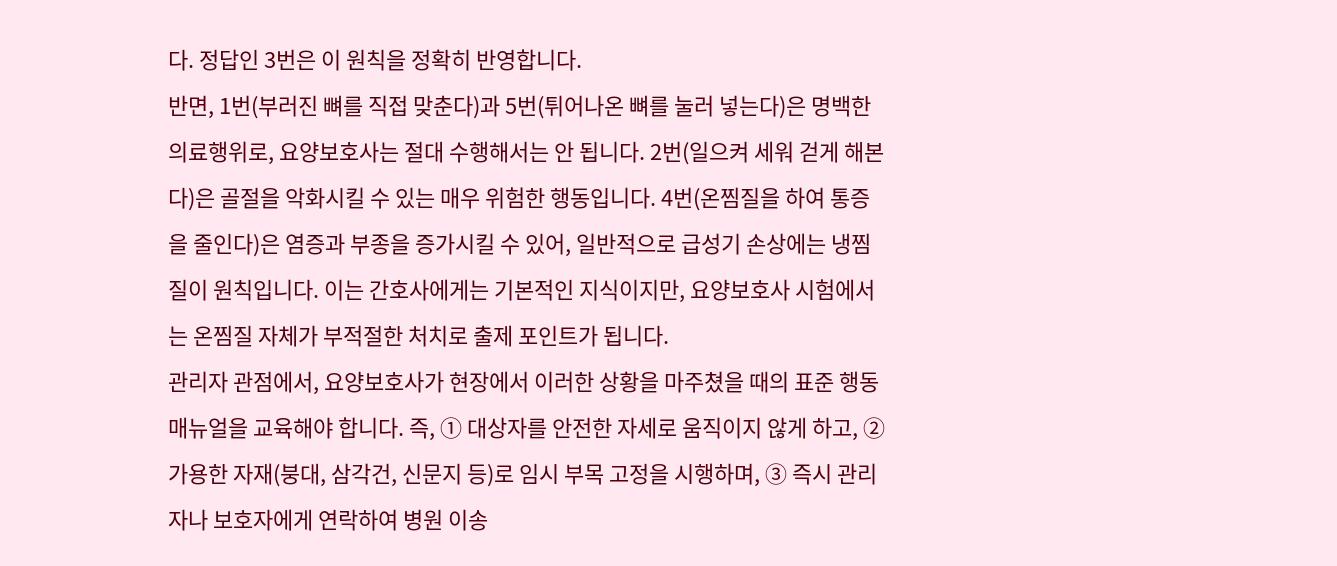다. 정답인 3번은 이 원칙을 정확히 반영합니다.
반면, 1번(부러진 뼈를 직접 맞춘다)과 5번(튀어나온 뼈를 눌러 넣는다)은 명백한 의료행위로, 요양보호사는 절대 수행해서는 안 됩니다. 2번(일으켜 세워 걷게 해본다)은 골절을 악화시킬 수 있는 매우 위험한 행동입니다. 4번(온찜질을 하여 통증을 줄인다)은 염증과 부종을 증가시킬 수 있어, 일반적으로 급성기 손상에는 냉찜질이 원칙입니다. 이는 간호사에게는 기본적인 지식이지만, 요양보호사 시험에서는 온찜질 자체가 부적절한 처치로 출제 포인트가 됩니다.
관리자 관점에서, 요양보호사가 현장에서 이러한 상황을 마주쳤을 때의 표준 행동 매뉴얼을 교육해야 합니다. 즉, ① 대상자를 안전한 자세로 움직이지 않게 하고, ② 가용한 자재(붕대, 삼각건, 신문지 등)로 임시 부목 고정을 시행하며, ③ 즉시 관리자나 보호자에게 연락하여 병원 이송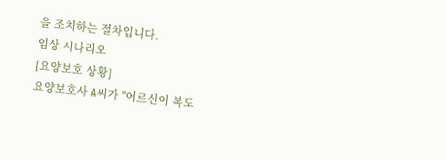을 조치하는 절차입니다.
임상 시나리오
[요양보호 상황]
요양보호사 A씨가 "어르신이 복도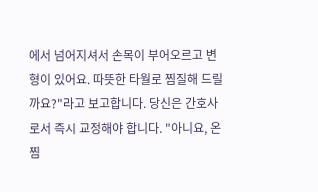에서 넘어지셔서 손목이 부어오르고 변형이 있어요. 따뜻한 타월로 찜질해 드릴까요?"라고 보고합니다. 당신은 간호사로서 즉시 교정해야 합니다. "아니요, 온찜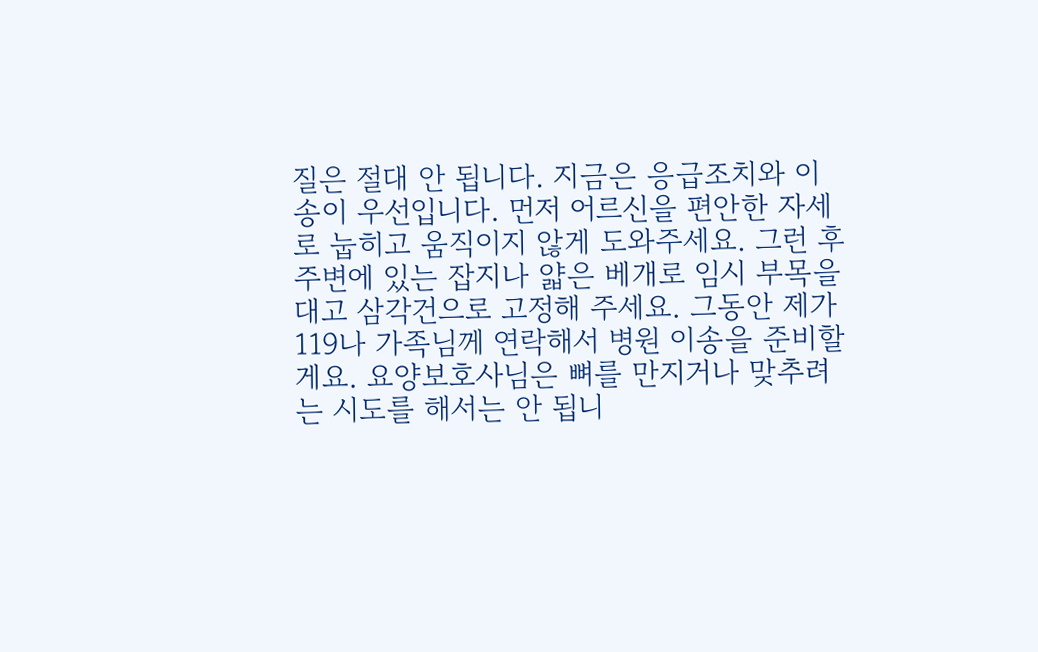질은 절대 안 됩니다. 지금은 응급조치와 이송이 우선입니다. 먼저 어르신을 편안한 자세로 눕히고 움직이지 않게 도와주세요. 그런 후 주변에 있는 잡지나 얇은 베개로 임시 부목을 대고 삼각건으로 고정해 주세요. 그동안 제가 119나 가족님께 연락해서 병원 이송을 준비할게요. 요양보호사님은 뼈를 만지거나 맞추려는 시도를 해서는 안 됩니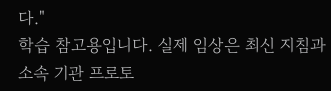다."
학습 참고용입니다. 실제 임상은 최신 지침과 소속 기관 프로토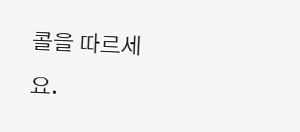콜을 따르세요.